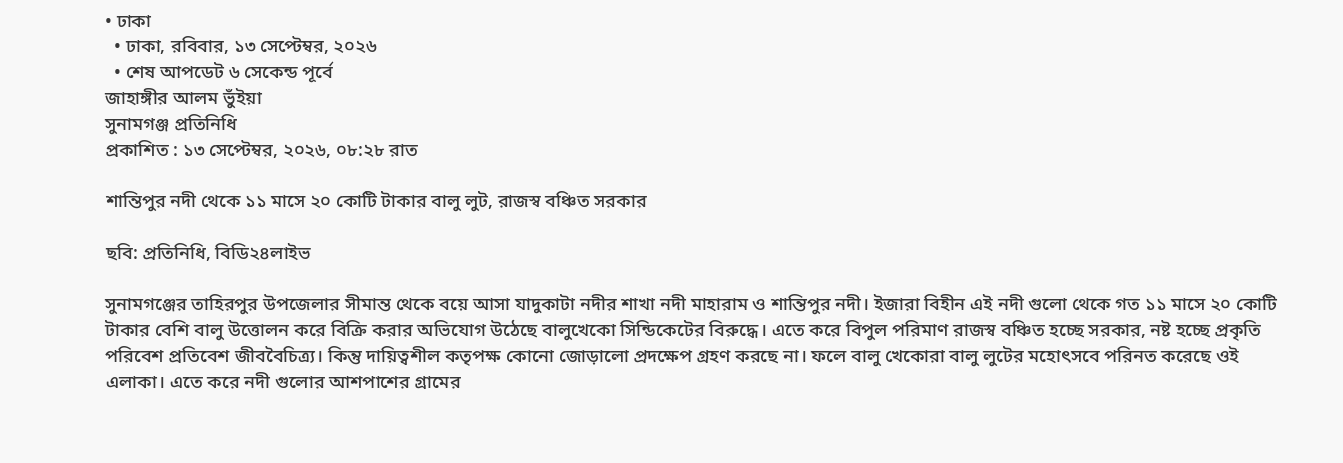• ঢাকা
  • ঢাকা, রবিবার, ১৩ সেপ্টেম্বর, ২০২৬
  • শেষ আপডেট ৬ সেকেন্ড পূর্বে
জাহাঙ্গীর আলম ভুঁইয়া
সুনামগঞ্জ প্রতিনিধি
প্রকাশিত : ১৩ সেপ্টেম্বর, ২০২৬, ০৮:২৮ রাত

শান্তিপুর নদী থেকে ১১ মাসে ২০ কোটি টাকার বালু লুট, রাজস্ব বঞ্চিত সরকার

ছবি: প্রতিনিধি, বিডি২৪লাইভ

সুনামগঞ্জের তাহিরপুর উপজেলার সীমান্ত থেকে বয়ে আসা যাদুকাটা নদীর শাখা নদী মাহারাম ও শান্তিপুর নদী। ইজারা বিহীন এই নদী গুলো থেকে গত ১১ মাসে ২০ কোটি টাকার বেশি বালু উত্তোলন করে বিক্রি করার অভিযোগ উঠেছে বালুখেকো সিন্ডিকেটের বিরুদ্ধে। এতে করে বিপুল পরিমাণ রাজস্ব বঞ্চিত হচ্ছে সরকার, নষ্ট হচ্ছে প্রকৃতি পরিবেশ প্রতিবেশ জীববৈচিত্র্য। কিন্তু দায়িত্বশীল কতৃপক্ষ কোনো জোড়ালো প্রদক্ষেপ গ্রহণ করছে না। ফলে বালু খেকোরা বালু লুটের মহোৎসবে পরিনত করেছে ওই এলাকা। এতে করে নদী গুলোর আশপাশের গ্রামের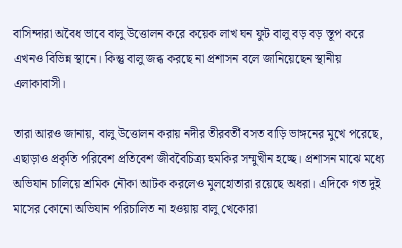বাসিন্দারা অবৈধ ভাবে বালু উত্তোলন করে কয়েক লাখ ঘন ফুট বালু বড় বড় স্তূপ করে এখনও বিভিন্ন স্থানে। কিন্তু বালু জব্ধ করছে না প্রশাসন বলে জানিয়েছেন স্থানীয় এলাকাবাসী।

তারা আরও জানায়, বালু উত্তোলন করায় নদীর তীরবর্তী বসত বাড়ি ভাঙ্গনের মুখে পরেছে, এছাড়াও প্রকৃতি পরিবেশ প্রতিবেশ জীববৈচিত্র্য হুমকির সম্মুখীন হচ্ছে। প্রশাসন মাঝে মধ্যে অভিযান চালিয়ে শ্রমিক নৌকা আটক করলেও মুলহোতারা রয়েছে অধরা। এদিকে গত দুই মাসের কোনো অভিযান পরিচালিত না হওয়ায় বালু খেকোরা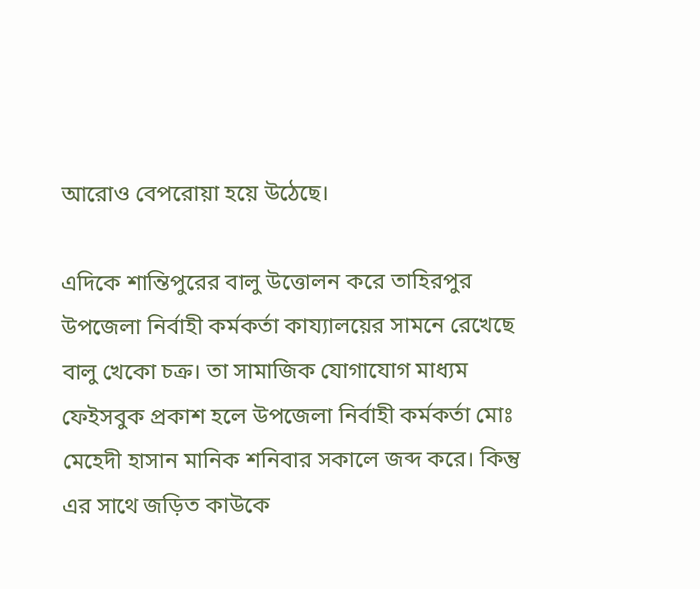আরোও বেপরোয়া হয়ে উঠেছে।

এদিকে শান্তিপুরের বালু উত্তোলন করে তাহিরপুর উপজেলা নির্বাহী কর্মকর্তা কায্যালয়ের সামনে রেখেছে বালু খেকো চক্র। তা সামাজিক যোগাযোগ মাধ্যম ফেইসবুক প্রকাশ হলে উপজেলা নির্বাহী কর্মকর্তা মোঃ মেহেদী হাসান মানিক শনিবার সকালে জব্দ করে। কিন্তু এর সাথে জড়িত কাউকে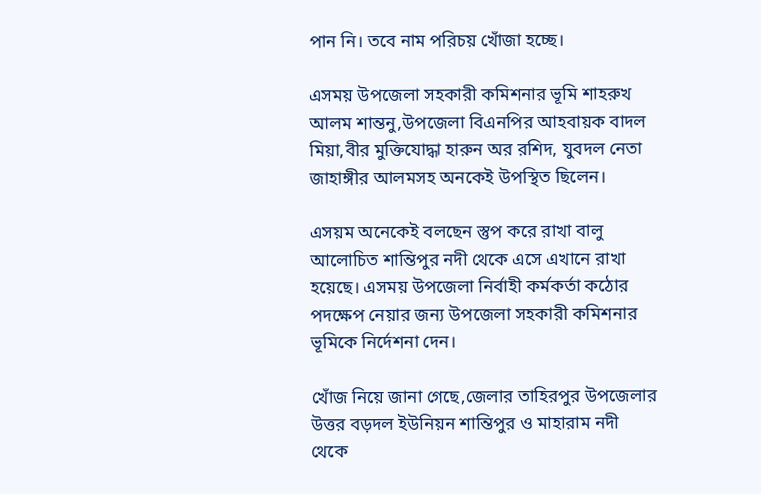পান নি। তবে নাম পরিচয় খোঁজা হচ্ছে।

এসময় উপজেলা সহকারী কমিশনার ভূমি শাহরুখ আলম শান্তনু,উপজেলা বিএনপির আহবায়ক বাদল মিয়া,বীর মুক্তিযোদ্ধা হারুন অর রশিদ, যুবদল নেতা জাহাঙ্গীর আলমসহ অনকেই উপস্থিত ছিলেন।

এসয়ম অনেকেই বলছেন স্তুপ করে রাখা বালু আলোচিত শান্তিপুর নদী থেকে এসে এখানে রাখা হয়েছে। এসময় উপজেলা নির্বাহী কর্মকর্তা কঠোর পদক্ষেপ নেয়ার জন্য উপজেলা সহকারী কমিশনার ভূমিকে নির্দেশনা দেন।

খোঁজ নিয়ে জানা গেছে,জেলার তাহিরপুর উপজেলার উত্তর বড়দল ইউনিয়ন শান্তিপুর ও মাহারাম নদী থেকে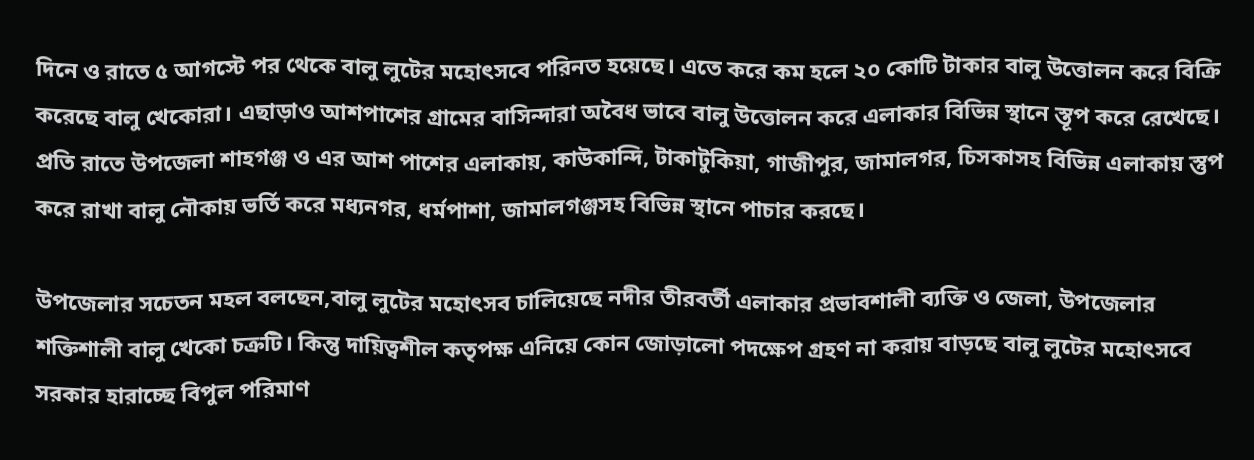দিনে ও রাতে ৫ আগস্টে পর থেকে বালু লুটের মহোৎসবে পরিনত হয়েছে। এতে করে কম হলে ২০ কোটি টাকার বালু উত্তোলন করে বিক্রি করেছে বালু খেকোরা। এছাড়াও আশপাশের গ্রামের বাসিন্দারা অবৈধ ভাবে বালু উত্তোলন করে এলাকার বিভিন্ন স্থানে স্তূপ করে রেখেছে। প্রতি রাতে উপজেলা শাহগঞ্জ ও এর আশ পাশের এলাকায়, কাউকান্দি, টাকাটুকিয়া, গাজীপুর, জামালগর, চিসকাসহ বিভিন্ন এলাকায় স্তুপ করে রাখা বালু নৌকায় ভর্তি করে মধ্যনগর, ধর্মপাশা, জামালগঞ্জসহ বিভিন্ন স্থানে পাচার করছে।

উপজেলার সচেতন মহল বলছেন,বালু লুটের মহোৎসব চালিয়েছে নদীর তীরবর্তী এলাকার প্রভাবশালী ব্যক্তি ও জেলা, উপজেলার শক্তিশালী বালু খেকো চক্রটি। কিন্তু দায়িত্বশীল কতৃপক্ষ এনিয়ে কোন জোড়ালো পদক্ষেপ গ্রহণ না করায় বাড়ছে বালু লুটের মহোৎসবে সরকার হারাচ্ছে বিপুল পরিমাণ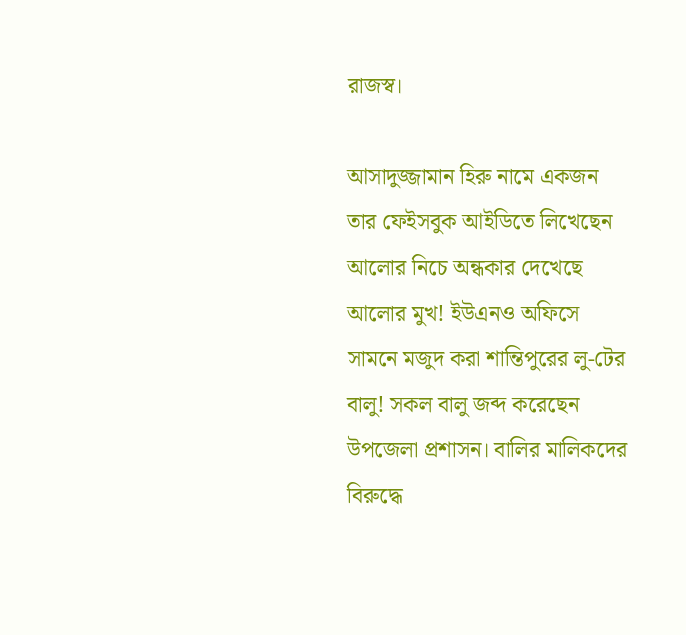রাজস্ব।

আসাদুজ্জামান হিরু নামে একজন তার ফেইসবুক আইডিতে লিখেছেন আলোর নিচে অন্ধকার দেখেছে আলোর মুখ! ইউএনও অফিসে সামনে মজুদ করা শান্তিপুরের লু-টের বালু! সকল বালু জব্দ করেছেন উপজেলা প্রশাসন। বালির মালিকদের বিরুদ্ধে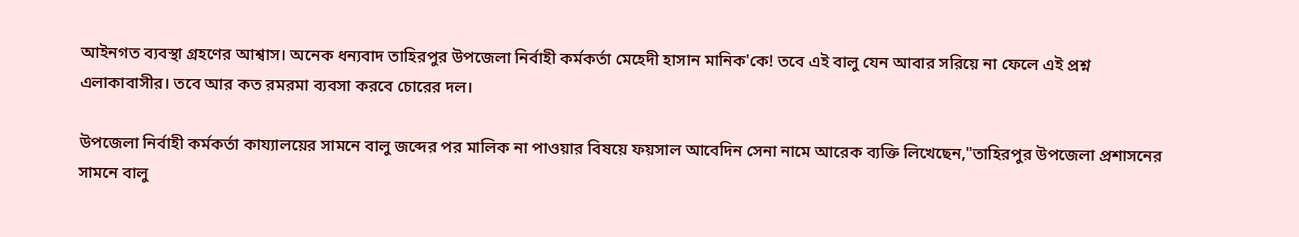আইনগত ব্যবস্থা গ্রহণের আশ্বাস। অনেক ধন্যবাদ তাহিরপুর উপজেলা নির্বাহী কর্মকর্তা মেহেদী হাসান মানিক'কে! তবে এই বালু যেন আবার সরিয়ে না ফেলে এই প্রশ্ন এলাকাবাসীর। তবে আর কত রমরমা ব্যবসা করবে চোরের দল।

উপজেলা নির্বাহী কর্মকর্তা কায্যালয়ের সামনে বালু জব্দের পর মালিক না পাওয়ার বিষয়ে ফয়সাল আবেদিন সেনা নামে আরেক ব্যক্তি লিখেছেন,"তাহিরপুর উপজেলা প্রশাসনের সামনে বালু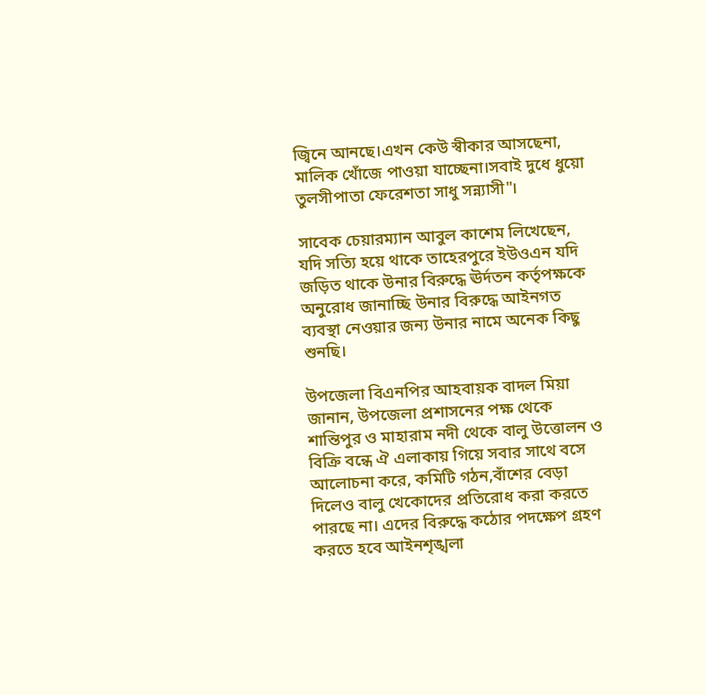জ্বিনে আনছে।এখন কেউ স্বীকার আসছেনা, মালিক খোঁজে পাওয়া যাচ্ছেনা।সবাই দুধে ধুয়ো তুলসীপাতা ফেরেশতা সাধু সন্ন্যাসী"।

সাবেক চেয়ারম্যান আবুল কাশেম লিখেছেন, যদি সত্যি হয়ে থাকে তাহেরপুরে ইউওএন যদি জড়িত থাকে উনার বিরুদ্ধে ঊর্দতন কর্তৃপক্ষকে অনুরোধ জানাচ্ছি উনার বিরুদ্ধে আইনগত ব্যবস্থা নেওয়ার জন্য উনার নামে অনেক কিছু শুনছি।

উপজেলা বিএনপির আহবায়ক বাদল মিয়া জানান, উপজেলা প্রশাসনের পক্ষ থেকে শান্তিপুর ও মাহারাম নদী থেকে বালু উত্তোলন ও বিক্রি বন্ধে ঐ এলাকায় গিয়ে সবার সাথে বসে আলোচনা করে, কমিটি গঠন,বাঁশের বেড়া দিলেও বালু খেকোদের প্রতিরোধ করা করতে পারছে না। এদের বিরুদ্ধে কঠোর পদক্ষেপ গ্রহণ করতে হবে আইনশৃঙ্খলা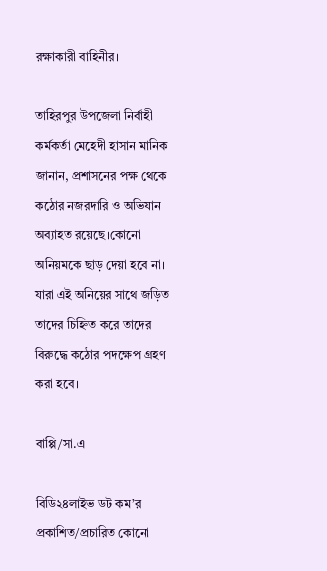রক্ষাকারী বাহিনীর।

তাহিরপুর উপজেলা নির্বাহী কর্মকর্তা মেহেদী হাসান মানিক জানান, প্রশাসনের পক্ষ থেকে কঠোর নজরদারি ও অভিযান অব্যাহত রয়েছে।কোনো অনিয়মকে ছাড় দেয়া হবে না। যারা এই অনিয়ের সাথে জড়িত তাদের চিহ্নিত করে তাদের বিরুদ্ধে কঠোর পদক্ষেপ গ্রহণ করা হবে।

বাপ্পি/সা.এ

বিডি২৪লাইভ ডট কম’র প্রকাশিত/প্রচারিত কোনো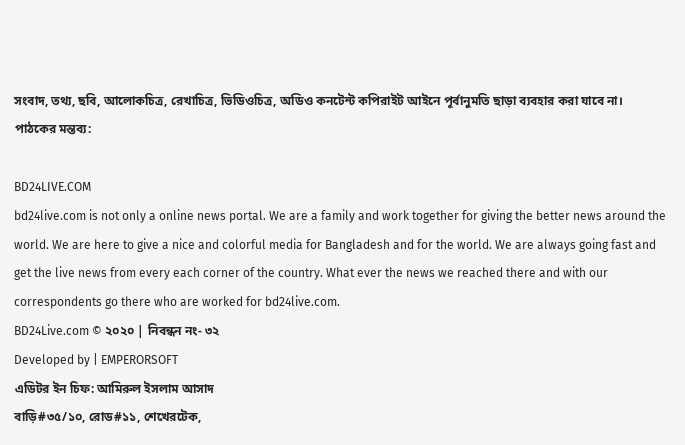সংবাদ, তথ্য, ছবি, আলোকচিত্র, রেখাচিত্র, ভিডিওচিত্র, অডিও কনটেন্ট কপিরাইট আইনে পূর্বানুমতি ছাড়া ব্যবহার করা যাবে না।
পাঠকের মন্তব্য:

BD24LIVE.COM
bd24live.com is not only a online news portal. We are a family and work together for giving the better news around the world. We are here to give a nice and colorful media for Bangladesh and for the world. We are always going fast and get the live news from every each corner of the country. What ever the news we reached there and with our correspondents go there who are worked for bd24live.com.
BD24Live.com © ২০২০ | নিবন্ধন নং- ৩২
Developed by | EMPERORSOFT
এডিটর ইন চিফ: আমিরুল ইসলাম আসাদ
বাড়ি#৩৫/১০, রোড#১১, শেখেরটেক,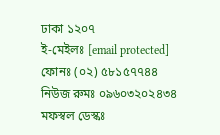ঢাকা ১২০৭
ই-মেইলঃ [email protected]
ফোনঃ (০২) ৫৮১৫৭৭৪৪
নিউজ রুমঃ ০৯৬০৩২০২৪৩৪
মফস্বল ডেস্কঃ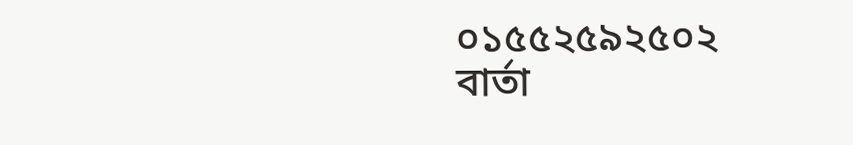০১৫৫২৫৯২৫০২
বার্তা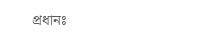প্রধানঃ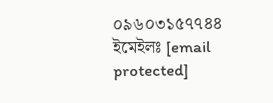০৯৬০৩১৫৭৭৪৪
ইমেইলঃ [email protected]